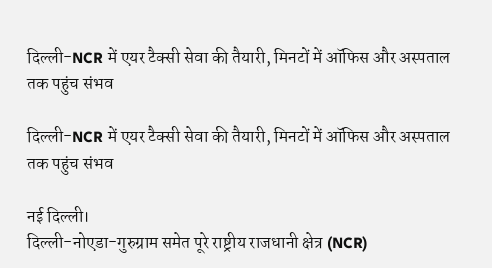दिल्ली-NCR में एयर टैक्सी सेवा की तैयारी, मिनटों में ऑफिस और अस्पताल तक पहुंच संभव

दिल्ली-NCR में एयर टैक्सी सेवा की तैयारी, मिनटों में ऑफिस और अस्पताल तक पहुंच संभव

नई दिल्ली।
दिल्ली-नोएडा-गुरुग्राम समेत पूरे राष्ट्रीय राजधानी क्षेत्र (NCR)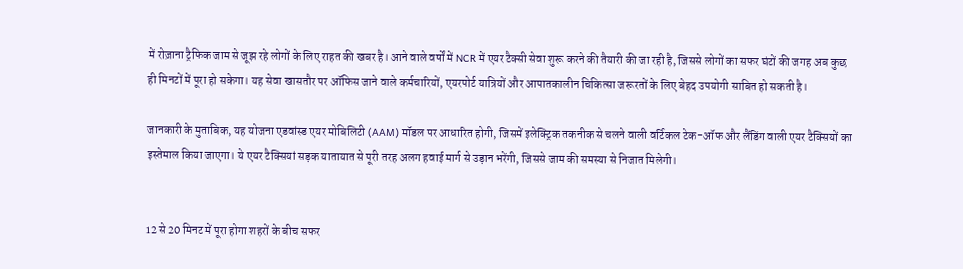में रोज़ाना ट्रैफिक जाम से जूझ रहे लोगों के लिए राहत की खबर है। आने वाले वर्षों में NCR में एयर टैक्सी सेवा शुरू करने की तैयारी की जा रही है, जिससे लोगों का सफर घंटों की जगह अब कुछ ही मिनटों में पूरा हो सकेगा। यह सेवा खासतौर पर ऑफिस जाने वाले कर्मचारियों, एयरपोर्ट यात्रियों और आपातकालीन चिकित्सा जरूरतों के लिए बेहद उपयोगी साबित हो सकती है।

जानकारी के मुताबिक, यह योजना एडवांस्ड एयर मोबिलिटी (AAM) मॉडल पर आधारित होगी, जिसमें इलेक्ट्रिक तकनीक से चलने वाली वर्टिकल टेक-ऑफ और लैंडिंग वाली एयर टैक्सियों का इस्तेमाल किया जाएगा। ये एयर टैक्सियां सड़क यातायात से पूरी तरह अलग हवाई मार्ग से उड़ान भरेंगी, जिससे जाम की समस्या से निजात मिलेगी।


12 से 20 मिनट में पूरा होगा शहरों के बीच सफर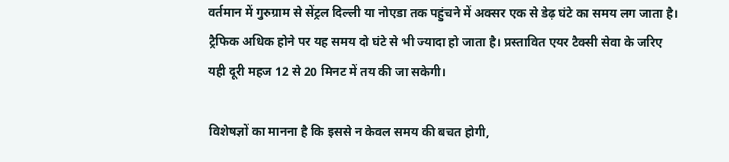वर्तमान में गुरुग्राम से सेंट्रल दिल्ली या नोएडा तक पहुंचने में अक्सर एक से डेढ़ घंटे का समय लग जाता है। ट्रैफिक अधिक होने पर यह समय दो घंटे से भी ज्यादा हो जाता है। प्रस्तावित एयर टैक्सी सेवा के जरिए यही दूरी महज 12 से 20 मिनट में तय की जा सकेगी।

विशेषज्ञों का मानना है कि इससे न केवल समय की बचत होगी,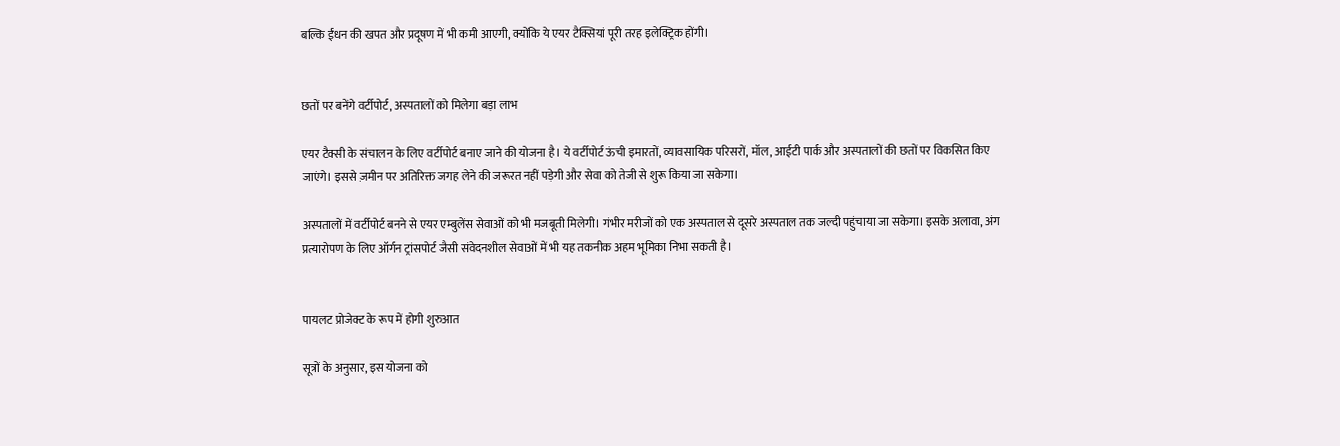बल्कि ईंधन की खपत और प्रदूषण में भी कमी आएगी, क्योंकि ये एयर टैक्सियां पूरी तरह इलेक्ट्रिक होंगी।


छतों पर बनेंगे वर्टीपोर्ट, अस्पतालों को मिलेगा बड़ा लाभ

एयर टैक्सी के संचालन के लिए वर्टीपोर्ट बनाए जाने की योजना है। ये वर्टीपोर्ट ऊंची इमारतों, व्यावसायिक परिसरों, मॉल, आईटी पार्क और अस्पतालों की छतों पर विकसित किए जाएंगे। इससे ज़मीन पर अतिरिक्त जगह लेने की जरूरत नहीं पड़ेगी और सेवा को तेजी से शुरू किया जा सकेगा।

अस्पतालों में वर्टीपोर्ट बनने से एयर एम्बुलेंस सेवाओं को भी मजबूती मिलेगी। गंभीर मरीजों को एक अस्पताल से दूसरे अस्पताल तक जल्दी पहुंचाया जा सकेगा। इसके अलावा, अंग प्रत्यारोपण के लिए ऑर्गन ट्रांसपोर्ट जैसी संवेदनशील सेवाओं में भी यह तकनीक अहम भूमिका निभा सकती है।


पायलट प्रोजेक्ट के रूप में होगी शुरुआत

सूत्रों के अनुसार, इस योजना को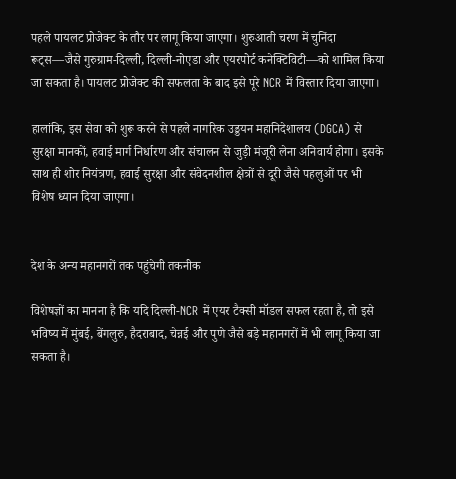पहले पायलट प्रोजेक्ट के तौर पर लागू किया जाएगा। शुरुआती चरण में चुनिंदा रूट्स—जैसे गुरुग्राम-दिल्ली, दिल्ली-नोएडा और एयरपोर्ट कनेक्टिविटी—को शामिल किया जा सकता है। पायलट प्रोजेक्ट की सफलता के बाद इसे पूरे NCR में विस्तार दिया जाएगा।

हालांकि, इस सेवा को शुरू करने से पहले नागरिक उड्डयन महानिदेशालय (DGCA) से सुरक्षा मानकों, हवाई मार्ग निर्धारण और संचालन से जुड़ी मंजूरी लेना अनिवार्य होगा। इसके साथ ही शोर नियंत्रण, हवाई सुरक्षा और संवेदनशील क्षेत्रों से दूरी जैसे पहलुओं पर भी विशेष ध्यान दिया जाएगा।


देश के अन्य महानगरों तक पहुंचेगी तकनीक

विशेषज्ञों का मानना है कि यदि दिल्ली-NCR में एयर टैक्सी मॉडल सफल रहता है, तो इसे भविष्य में मुंबई, बेंगलुरु, हैदराबाद, चेन्नई और पुणे जैसे बड़े महानगरों में भी लागू किया जा सकता है।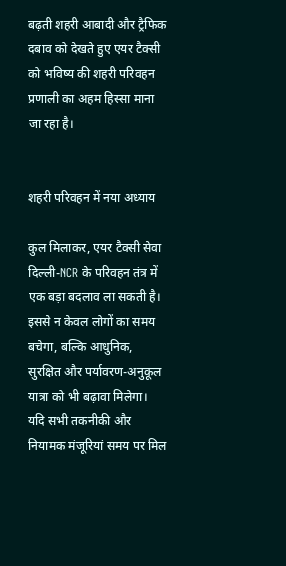बढ़ती शहरी आबादी और ट्रैफिक दबाव को देखते हुए एयर टैक्सी को भविष्य की शहरी परिवहन प्रणाली का अहम हिस्सा माना जा रहा है।


शहरी परिवहन में नया अध्याय

कुल मिलाकर, एयर टैक्सी सेवा दिल्ली-NCR के परिवहन तंत्र में एक बड़ा बदलाव ला सकती है। इससे न केवल लोगों का समय बचेगा, बल्कि आधुनिक, सुरक्षित और पर्यावरण-अनुकूल यात्रा को भी बढ़ावा मिलेगा। यदि सभी तकनीकी और नियामक मंजूरियां समय पर मिल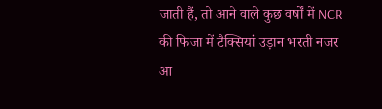जाती हैं, तो आने वाले कुछ वर्षों में NCR की फिजा में टैक्सियां उड़ान भरती नजर आ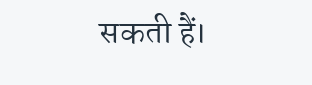सकती हैं।